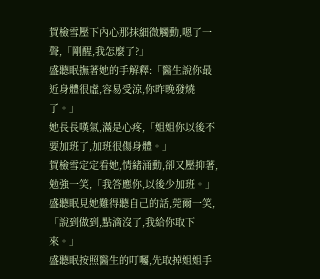賀檢雪壓下內心那抹細微觸動,嗯了一聲,「剛醒,我怎麼了?」
盛聽眠撫著她的手解釋:「醫生說你最近身體很虛,容易受涼,你昨晚發燒了。」
她長長嘆氣,滿是心疼,「姐姐你以後不要加班了,加班很傷身體。」
賀檢雪定定看她,情緒涌動,卻又壓抑著,勉強一笑,「我答應你,以後少加班。」
盛聽眠見她難得聽自己的話,莞爾一笑,「說到做到,點滴沒了,我給你取下來。」
盛聽眠按照醫生的叮囑,先取掉姐姐手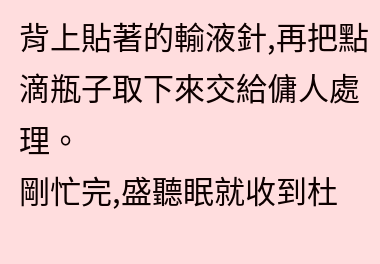背上貼著的輸液針,再把點滴瓶子取下來交給傭人處理。
剛忙完,盛聽眠就收到杜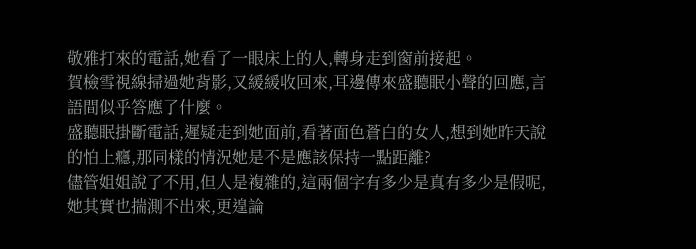敬雅打來的電話,她看了一眼床上的人,轉身走到窗前接起。
賀檢雪視線掃過她背影,又緩緩收回來,耳邊傳來盛聽眠小聲的回應,言語間似乎答應了什麼。
盛聽眠掛斷電話,遲疑走到她面前,看著面色蒼白的女人,想到她昨天說的怕上癮,那同樣的情況她是不是應該保持一點距離?
儘管姐姐說了不用,但人是複雜的,這兩個字有多少是真有多少是假呢,她其實也揣測不出來,更遑論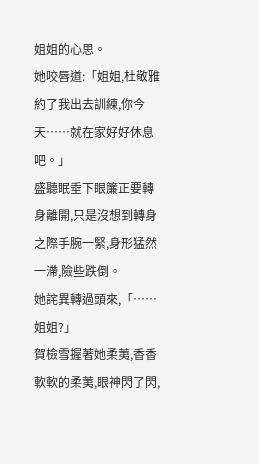姐姐的心思。
她咬唇道:「姐姐,杜敬雅約了我出去訓練,你今天……就在家好好休息吧。」
盛聽眠垂下眼簾正要轉身離開,只是沒想到轉身之際手腕一緊,身形猛然一滯,險些跌倒。
她詫異轉過頭來,「……姐姐?」
賀檢雪握著她柔荑,香香軟軟的柔荑,眼神閃了閃,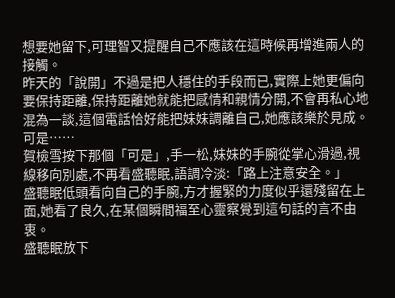想要她留下,可理智又提醒自己不應該在這時候再增進兩人的接觸。
昨天的「說開」不過是把人穩住的手段而已,實際上她更偏向要保持距離,保持距離她就能把感情和親情分開,不會再私心地混為一談,這個電話恰好能把妹妹調離自己,她應該樂於見成。
可是……
賀檢雪按下那個「可是」,手一松,妹妹的手腕從掌心滑過,視線移向別處,不再看盛聽眠,語調冷淡:「路上注意安全。」
盛聽眠低頭看向自己的手腕,方才握緊的力度似乎還殘留在上面,她看了良久,在某個瞬間福至心靈察覺到這句話的言不由衷。
盛聽眠放下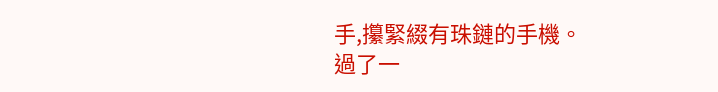手,攥緊綴有珠鏈的手機。
過了一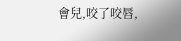會兒,咬了咬唇,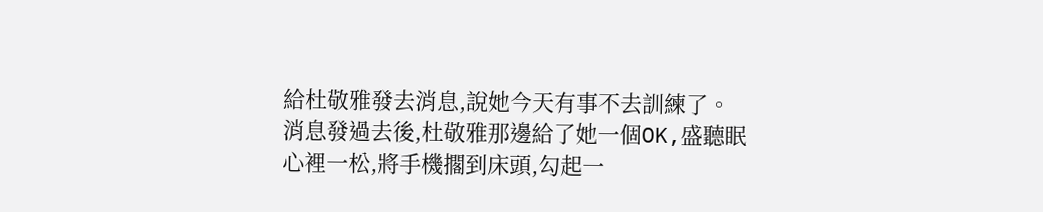給杜敬雅發去消息,說她今天有事不去訓練了。
消息發過去後,杜敬雅那邊給了她一個OK,盛聽眠心裡一松,將手機擱到床頭,勾起一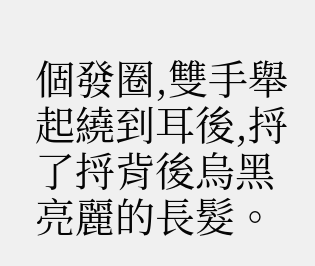個發圈,雙手舉起繞到耳後,捋了捋背後烏黑亮麗的長髮。